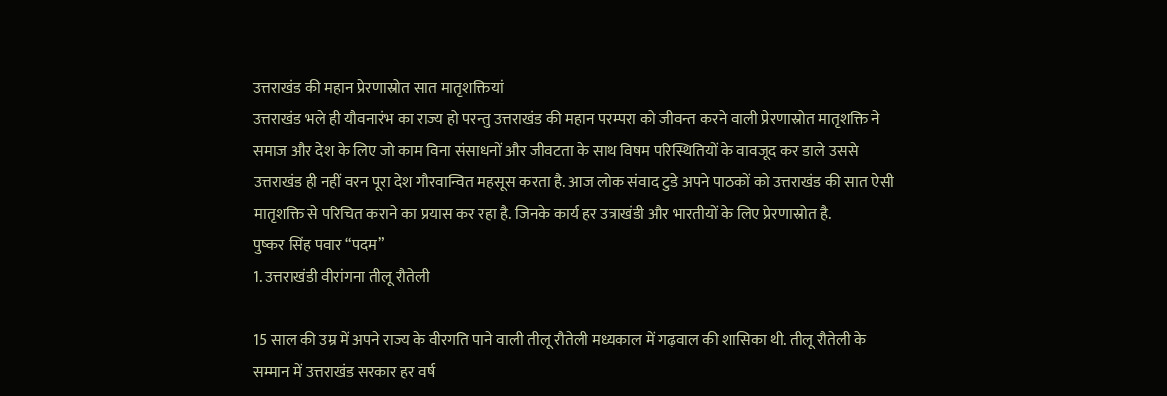उत्तराखंड की महान प्रेरणास्रोत सात मातृशक्तियां
उत्तराखंड भले ही यौवनारंभ का राज्य हो परन्तु उत्तराखंड की महान परम्परा को जीवन्त करने वाली प्रेरणास्रोत मातृशक्ति ने समाज और देश के लिए जो काम विना संसाधनों और जीवटता के साथ विषम परिस्थितियों के वावजूद कर डाले उससे उत्तराखंड ही नहीं वरन पूरा देश गौरवान्वित महसूस करता है. आज लोक संवाद टुडे अपने पाठकों को उत्तराखंड की सात ऐसी मातृशक्ति से परिचित कराने का प्रयास कर रहा है. जिनके कार्य हर उत्राखंडी और भारतीयों के लिए प्रेरणास्रोत है.
पुष्कर सिंह पवार “पदम”
1. उत्तराखंडी वीरांगना तीलू रौतेली

15 साल की उम्र में अपने राज्य के वीरगति पाने वाली तीलू रौतेली मध्यकाल में गढ़वाल की शासिका थी. तीलू रौतेली के सम्मान में उत्तराखंड सरकार हर वर्ष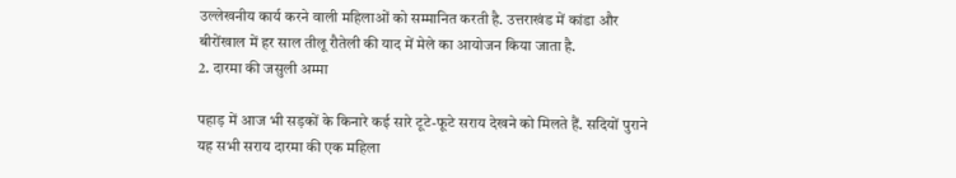उल्लेखनीय कार्य करने वाली महिलाओं को सम्मानित करती है. उत्तराखंड में कांडा और बीरोंखाल में हर साल तीलू रौतेली की याद में मेले का आयोजन किया जाता है.
2. दारमा की जसुली अम्मा

पहाड़ में आज भी सड़कों के किनारे कई सारे टूटे-फूटे सराय देखने को मिलते हैं. सदियों पुराने यह सभी सराय दारमा की एक महिला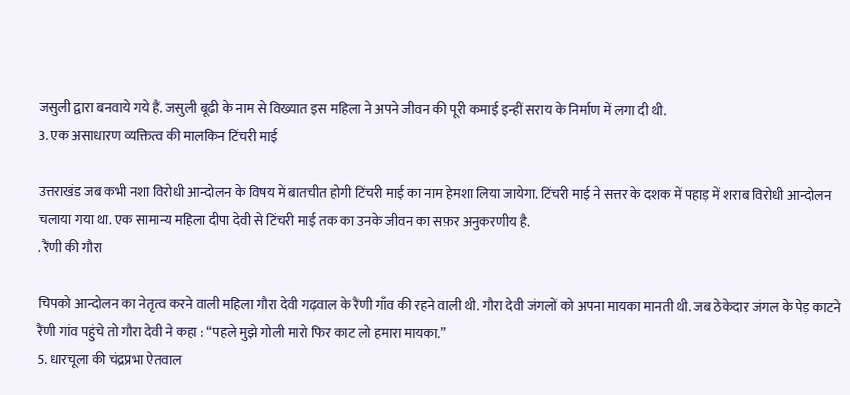जसुली द्वारा बनवाये गये हैं. जसुली बूढी के नाम से विख्यात इस महिला ने अपने जीवन की पूरी कमाई इन्हीं सराय के निर्माण में लगा दी थी.
3. एक असाधारण व्यक्तित्व की मालकिन टिंचरी माई

उत्तराखंड जब कभी नशा विरोधी आन्दोलन के विषय में बातचीत होगी टिंचरी माई का नाम हेमशा लिया जायेगा. टिंचरी माई ने सत्तर के दशक में पहाड़ में शराब विरोधी आन्दोलन चलाया गया था. एक सामान्य महिला दीपा देवी से टिंचरी माई तक का उनके जीवन का सफ़र अनुकरणीय है.
. रैंणी की गौरा

चिपको आन्दोलन का नेतृत्व करने वाली महिला गौरा देवी गढ़वाल के रैंणी गाँव की रहने वाली थी. गौरा देवी जंगलों को अपना मायका मानती थी. जब ठेकेदार जंगल के पेड़ काटने रैंणी गांव पहुंचे तो गौरा देवी ने कहा : “पहले मुझे गोली मारो फिर काट लो हमारा मायका.”
5. धारचूला की चंद्रप्रभा ऐतवाल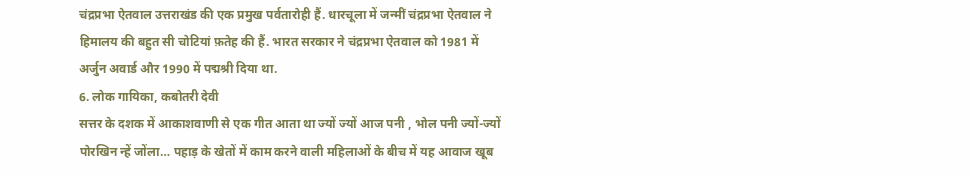चंद्रप्रभा ऐतवाल उत्तराखंड की एक प्रमुख पर्वतारोही हैं. धारचूला में जन्मीं चंद्रप्रभा ऐतवाल ने हिमालय की बहुत सी चोटियां फ़तेह की हैं. भारत सरकार ने चंद्रप्रभा ऐतवाल को 1981 में अर्जुन अवार्ड और 1990 में पद्मश्री दिया था.
6. लोक गायिका, कबोतरी देवी
सत्तर के दशक में आकाशवाणी से एक गीत आता था ज्यों ज्यों आज पनी , भोल पनी ज्यों-ज्यों पोरखिन न्हें जोंला… पहाड़ के खेतों में काम करने वाली महिलाओं के बीच में यह आवाज खूब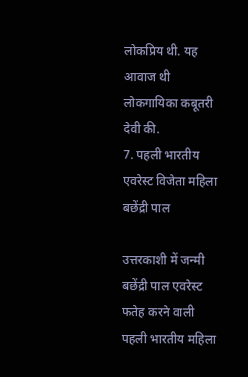लोकप्रिय थी. यह आवाज थी लोकगायिका कबूतरी देवी की.
7. पहली भारतीय एवरेस्ट विजेता महिला बछेंद्री पाल

उत्तरकाशी में जन्मी बछेंद्री पाल एवरेस्ट फतेह करने वाली पहली भारतीय महिला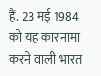हैं. 23 मई 1984 को यह कारनामा करने वाली भारत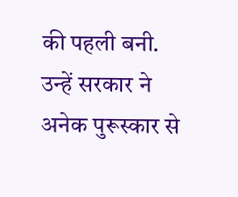की पहली बनी. उन्हें सरकार ने अनेक पुरूस्कार से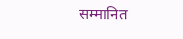सम्मानित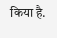किया है.